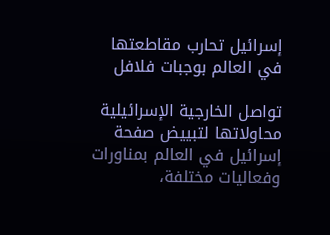إسرائيل تحارب مقاطعتها في العالم بوجبات فلافل

تواصل الخارجية الإسرائيلية محاولاتها لتبييض صفحة إسرائيل في العالم بمناورات وفعاليات مختلفة،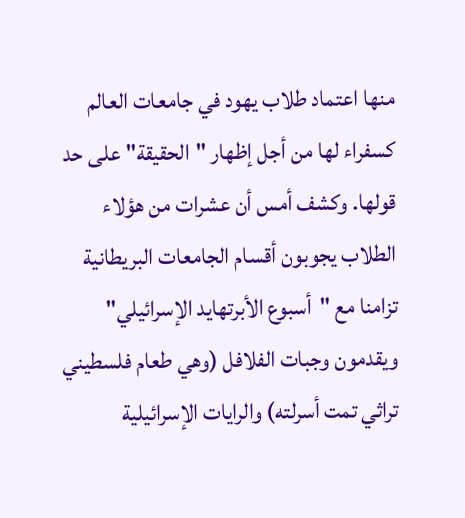منها اعتماد طلاب يهود في جامعات العالم كسفراء لها من أجل إظهار "الحقيقة" على حد قولها. وكشف أمس أن عشرات من هؤلاء الطلاب يجوبون أقسام الجامعات البريطانية تزامنا مع "أسبوع الأبرتهايد الإسرائيلي" ويقدمون وجبات الفلافل (وهي طعام فلسطيني تراثي تمت أسرلته) والرايات الإسرائيلية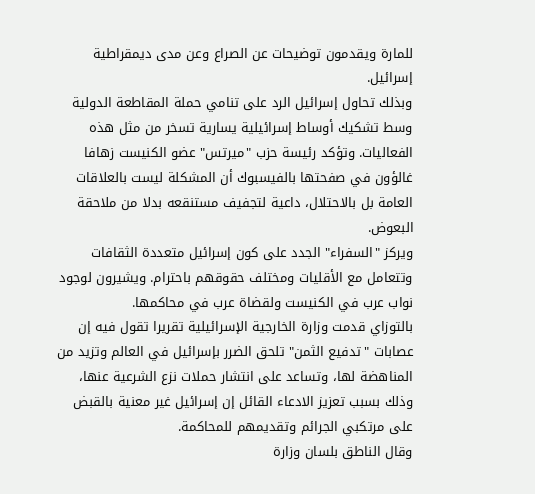للمارة ويقدمون توضيحات عن الصراع وعن مدى ديمقراطية إسرائيل.
وبذلك تحاول إسرائيل الرد على تنامي حملة المقاطعة الدولية وسط تشكيك أوساط إسرائيلية يسارية تسخر من مثل هذه الفعاليات. وتؤكد رئيسة حزب "ميرتس" عضو الكنيست زهافا غالؤون في صفحتها بالفيسبوك أن المشكلة ليست بالعلاقات العامة بل بالاحتلال، داعية لتجفيف مستنقعه بدلا من ملاحقة البعوض.
ويركز "السفراء" الجدد على كون إسرائيل متعددة الثقافات وتتعامل مع الأقليات ومختلف حقوقهم باحترام. ويشيرون لوجود نواب عرب في الكنيست ولقضاة عرب في محاكمها.
بالتوزاي قدمت وزارة الخارجية الإسرائيلية تقريرا تقول فيه إن عصابات "تدفيع الثمن" تلحق الضرر بإسرائيل في العالم وتزيد من المناهضة لها، وتساعد على انتشار حملات نزع الشرعية عنها، وذلك بسبب تعزيز الادعاء القائل إن إسرائيل غير معنية بالقبض على مرتكبي الجرائم وتقديمهم للمحاكمة.
وقال الناطق بلسان وزارة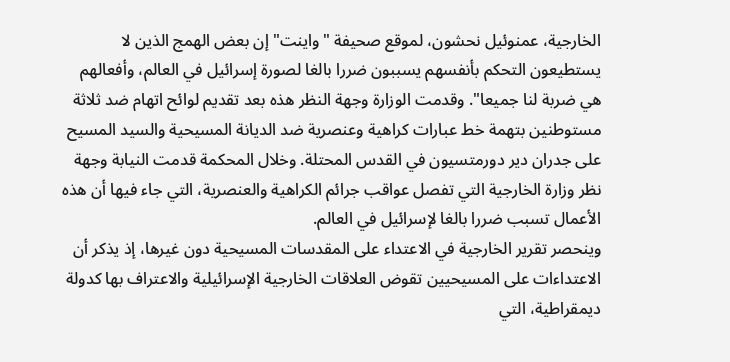الخارجية، عمنوئيل نحشون، لموقع صحيفة "واينت" إن بعض الهمج الذين لا يستطيعون التحكم بأنفسهم يسببون ضررا بالغا لصورة إسرائيل في العالم، وأفعالهم هي ضربة لنا جميعا". وقدمت الوزارة وجهة النظر هذه بعد تقديم لوائح اتهام ضد ثلاثة مستوطنين بتهمة خط عبارات كراهية وعنصرية ضد الديانة المسيحية والسيد المسيح على جدران دير دورمتسيون في القدس المحتلة. وخلال المحكمة قدمت النيابة وجهة نظر وزارة الخارجية التي تفصل عواقب جرائم الكراهية والعنصرية، التي جاء فيها أن هذه الأعمال تسبب ضررا بالغا لإسرائيل في العالم.
وينحصر تقرير الخارجية في الاعتداء على المقدسات المسيحية دون غيرها، إذ يذكر أن الاعتداءات على المسيحيين تقوض العلاقات الخارجية الإسرائيلية والاعتراف بها كدولة ديمقراطية، التي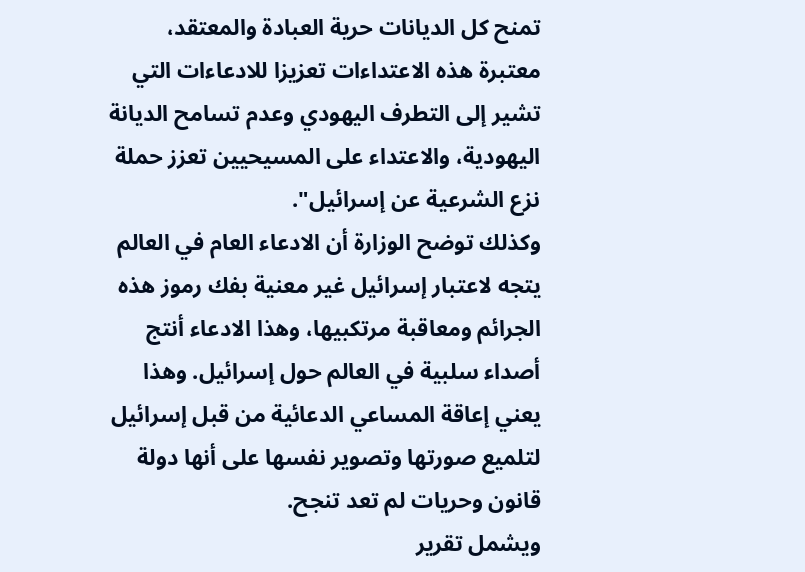تمنح كل الديانات حرية العبادة والمعتقد، معتبرة هذه الاعتداءات تعزيزا للادعاءات التي تشير إلى التطرف اليهودي وعدم تسامح الديانة اليهودية، والاعتداء على المسيحيين تعزز حملة نزع الشرعية عن إسرائيل".
وكذلك توضح الوزارة أن الادعاء العام في العالم يتجه لاعتبار إسرائيل غير معنية بفك رموز هذه الجرائم ومعاقبة مرتكبيها، وهذا الادعاء أنتج أصداء سلبية في العالم حول إسرائيل. وهذا يعني إعاقة المساعي الدعائية من قبل إسرائيل لتلميع صورتها وتصوير نفسها على أنها دولة قانون وحريات لم تعد تنجح.
ويشمل تقرير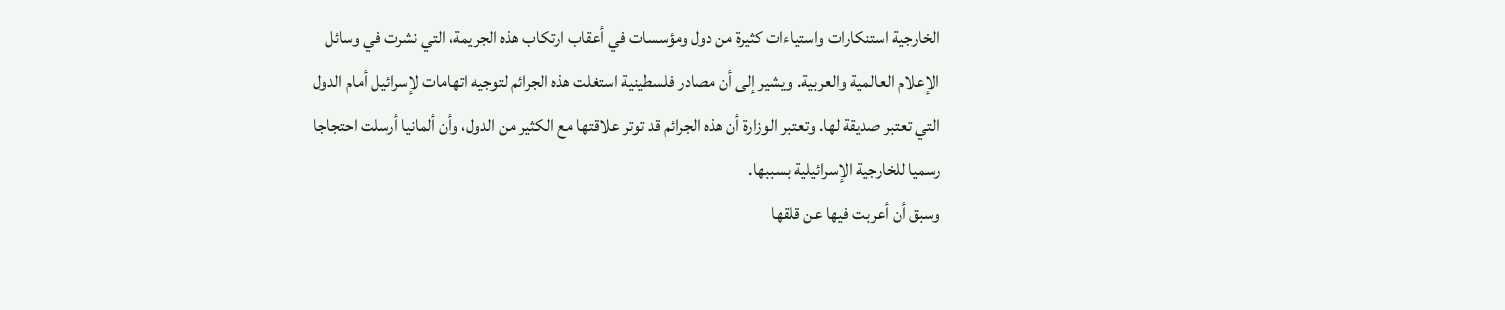الخارجية استنكارات واستياءات كثيرة من دول ومؤسسات في أعقاب ارتكاب هذه الجريمة، التي نشرت في وسائل الإعلام العالمية والعربية. ويشير إلى أن مصادر فلسطينية استغلت هذه الجرائم لتوجيه اتهامات لإسرائيل أمام الدول التي تعتبر صديقة لها. وتعتبر الوزارة أن هذه الجرائم قد توتر علاقتها مع الكثير من الدول، وأن ألمانيا أرسلت احتجاجا رسميا للخارجية الإسرائيلية بسببها.
وسبق أن أعربت فيها عن قلقها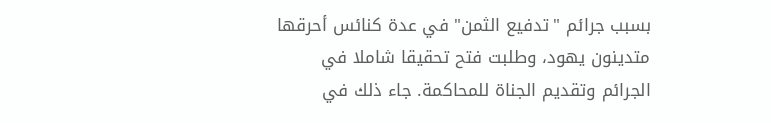بسبب جرائم "تدفيع الثمن" في عدة كنائس أحرقها متدينون يهود، وطلبت فتح تحقيقا شاملا في الجرائم وتقديم الجناة للمحاكمة. جاء ذلك في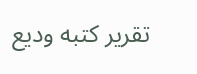تقرير كتبه وديع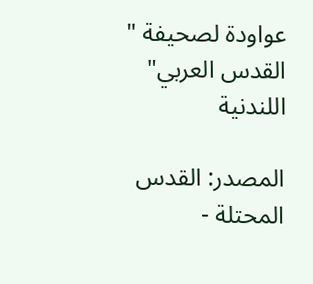عواودة لصحيفة " القدس العربي" اللندنية

المصدر: القدس المحتلة -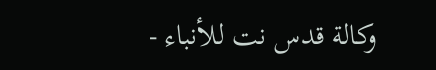وكالة قدس نت للأنباء -